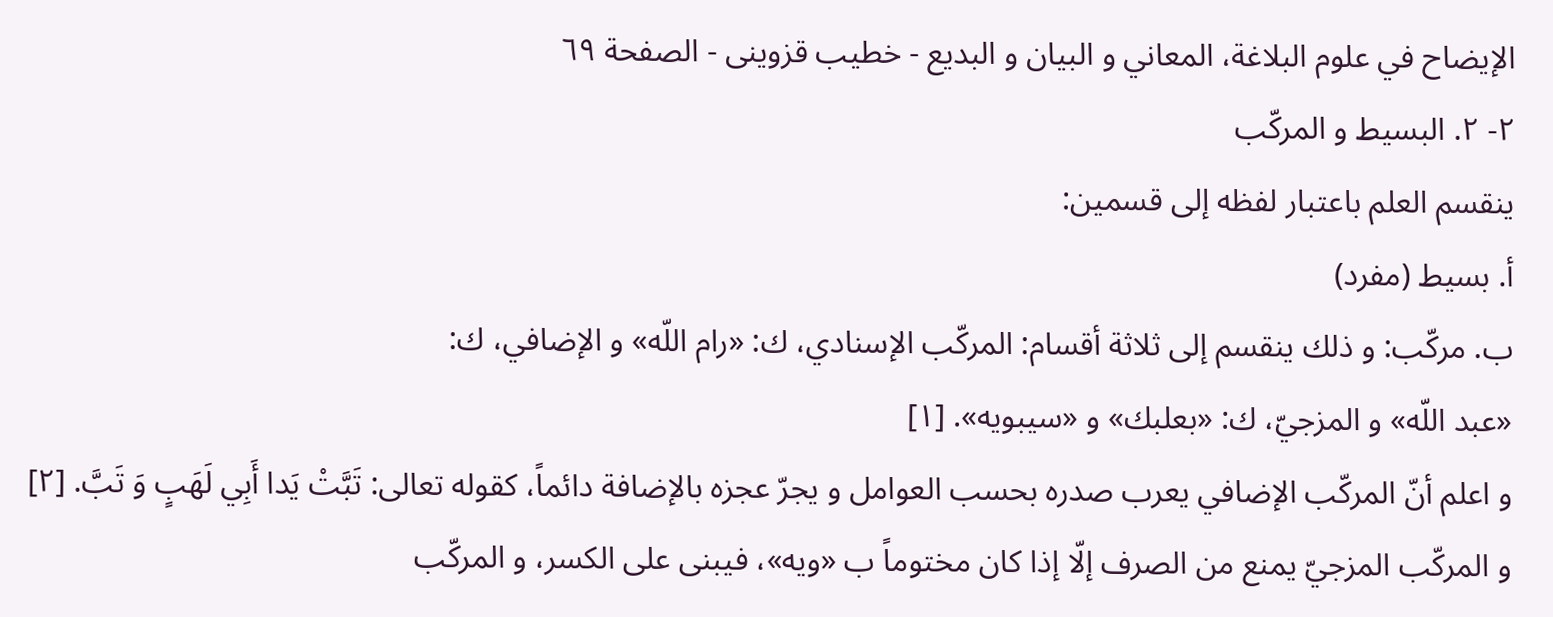الإيضاح في علوم البلاغة، المعاني و البيان و البديع - خطیب قزوینی - الصفحة ٦٩
٢- ٢. البسيط و المركّب
ينقسم العلم باعتبار لفظه إلى قسمين:
أ. بسيط (مفرد)
ب. مركّب: و ذلك ينقسم إلى ثلاثة أقسام: المركّب الإسنادي، ك: «رام اللّه» و الإضافي، ك:
«عبد اللّه» و المزجيّ، ك: «بعلبك» و «سيبويه». [١]
و اعلم أنّ المركّب الإضافي يعرب صدره بحسب العوامل و يجرّ عجزه بالإضافة دائماً، كقوله تعالى: تَبَّتْ يَدا أَبِي لَهَبٍ وَ تَبَّ. [٢]
و المركّب المزجيّ يمنع من الصرف إلّا إذا كان مختوماً ب «ويه»، فيبنى على الكسر، و المركّب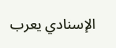الإسنادي يعرب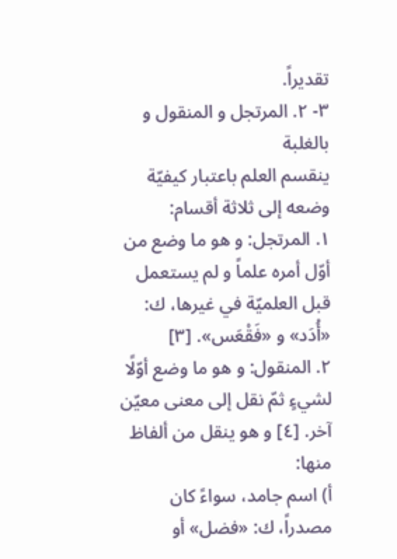تقديراً.
٣- ٢. المرتجل و المنقول و بالغلبة
ينقسم العلم باعتبار كيفيّة وضعه إلى ثلاثة أقسام:
١. المرتجل: و هو ما وضع من أوّل أمره علماً و لم يستعمل قبل العلميّة في غيرها، ك:
«أُدَد» و «فَقْعَس». [٣]
٢. المنقول: و هو ما وضع أوّلًا لشيءٍ ثمّ نقل إلى معنى معيّن آخر. [٤] و هو ينقل من ألفاظ منها:
أ) اسم جامد، سواءً كان مصدراً، ك: «فضل» أو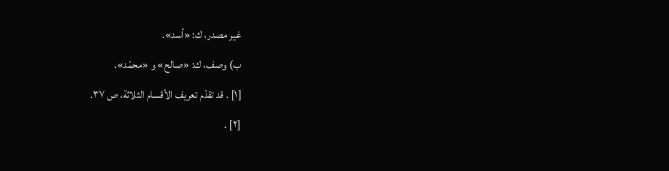غير مصدر، ك: «أسد».
ب) وصف، ك: «صالح» و «محمّد».
[١] . قد تقدّم تعريف الأقسام الثلاثة، ص ٣٧.
[٢] .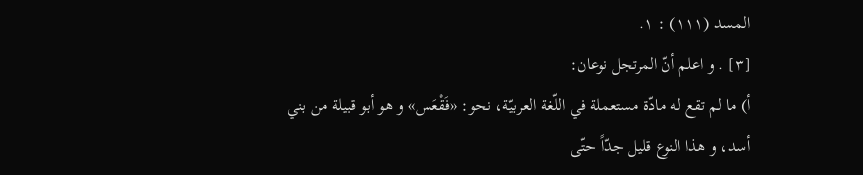المسد (١١١) : ١.
[٣] . و اعلم أنّ المرتجل نوعان:
أ) ما لم تقع له مادّة مستعملة في اللّغة العربيّة، نحو: «فَقْعَس» و هو أبو قبيلة من بني أسد، و هذا النوع قليل جدّاً حتّى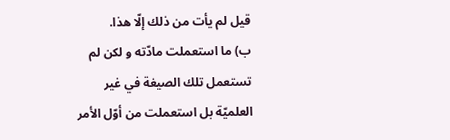قيل لم يأت من ذلك إلّا هذا.
ب) ما استعملت مادّته و لكن لم تستعمل تلك الصيغة في غير العلميّة بل استعملت من أوّل الأمر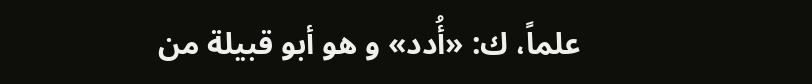علماً، ك: «أُدد» و هو أبو قبيلة من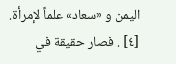اليمن و «سعاد» علماً لإمرأة.
[٤] . فصار حقيقة في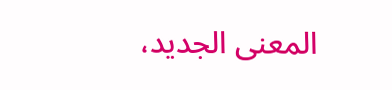المعنى الجديد،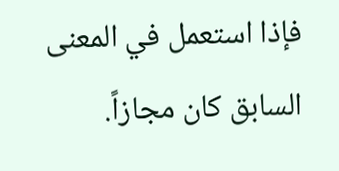فإذا استعمل في المعنى السابق كان مجازاً.